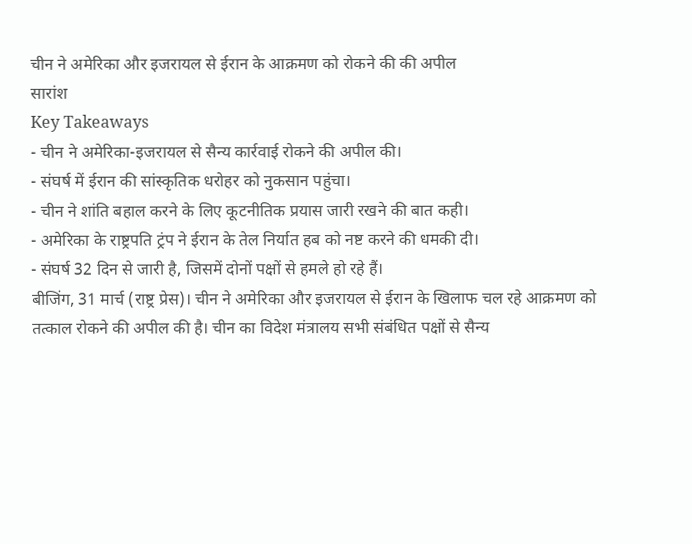चीन ने अमेरिका और इजरायल से ईरान के आक्रमण को रोकने की की अपील
सारांश
Key Takeaways
- चीन ने अमेरिका-इजरायल से सैन्य कार्रवाई रोकने की अपील की।
- संघर्ष में ईरान की सांस्कृतिक धरोहर को नुकसान पहुंचा।
- चीन ने शांति बहाल करने के लिए कूटनीतिक प्रयास जारी रखने की बात कही।
- अमेरिका के राष्ट्रपति ट्रंप ने ईरान के तेल निर्यात हब को नष्ट करने की धमकी दी।
- संघर्ष 32 दिन से जारी है, जिसमें दोनों पक्षों से हमले हो रहे हैं।
बीजिंग, 31 मार्च (राष्ट्र प्रेस)। चीन ने अमेरिका और इजरायल से ईरान के खिलाफ चल रहे आक्रमण को तत्काल रोकने की अपील की है। चीन का विदेश मंत्रालय सभी संबंधित पक्षों से सैन्य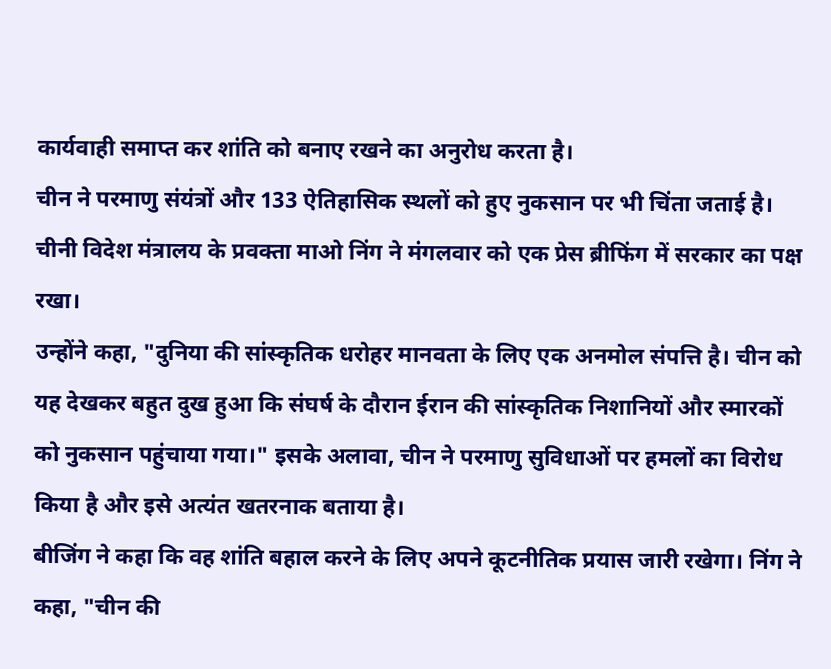कार्यवाही समाप्त कर शांति को बनाए रखने का अनुरोध करता है।
चीन ने परमाणु संयंत्रों और 133 ऐतिहासिक स्थलों को हुए नुकसान पर भी चिंता जताई है। चीनी विदेश मंत्रालय के प्रवक्ता माओ निंग ने मंगलवार को एक प्रेस ब्रीफिंग में सरकार का पक्ष रखा।
उन्होंने कहा, "दुनिया की सांस्कृतिक धरोहर मानवता के लिए एक अनमोल संपत्ति है। चीन को यह देखकर बहुत दुख हुआ कि संघर्ष के दौरान ईरान की सांस्कृतिक निशानियों और स्मारकों को नुकसान पहुंचाया गया।" इसके अलावा, चीन ने परमाणु सुविधाओं पर हमलों का विरोध किया है और इसे अत्यंत खतरनाक बताया है।
बीजिंग ने कहा कि वह शांति बहाल करने के लिए अपने कूटनीतिक प्रयास जारी रखेगा। निंग ने कहा, "चीन की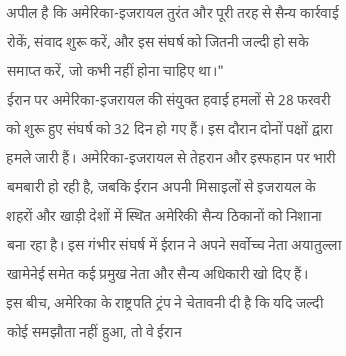अपील है कि अमेरिका-इजरायल तुरंत और पूरी तरह से सैन्य कार्रवाई रोकें, संवाद शुरू करें, और इस संघर्ष को जितनी जल्दी हो सके समाप्त करें, जो कभी नहीं होना चाहिए था।"
ईरान पर अमेरिका-इजरायल की संयुक्त हवाई हमलों से 28 फरवरी को शुरू हुए संघर्ष को 32 दिन हो गए हैं। इस दौरान दोनों पक्षों द्वारा हमले जारी हैं। अमेरिका-इजरायल से तेहरान और इस्फहान पर भारी बमबारी हो रही है, जबकि ईरान अपनी मिसाइलों से इजरायल के शहरों और खाड़ी देशों में स्थित अमेरिकी सैन्य ठिकानों को निशाना बना रहा है। इस गंभीर संघर्ष में ईरान ने अपने सर्वोच्च नेता अयातुल्ला खामेनेई समेत कई प्रमुख नेता और सैन्य अधिकारी खो दिए हैं।
इस बीच, अमेरिका के राष्ट्रपति ट्रंप ने चेतावनी दी है कि यदि जल्दी कोई समझौता नहीं हुआ, तो वे ईरान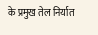के प्रमुख तेल निर्यात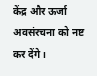केंद्र और ऊर्जा अवसंरचना को नष्ट कर देंगे।